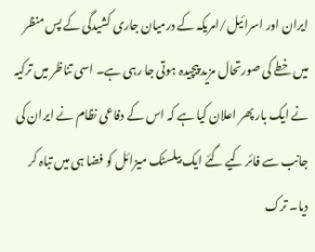ایران اور اسرائیل/امریکہ کے درمیان جاری کشیدگی کے پس منظر میں خطے کی صورتحال مزید پیچیدہ ہوتی جا رہی ہے۔ اسی تناظر میں ترکیہ نے ایک بار پھر اعلان کیا ہے کہ اس کے دفاعی نظام نے ایران کی جانب سے فائر کیے گئے ایک بیلسٹک میزائل کو فضا ہی میں تباہ کر دیا۔ ترک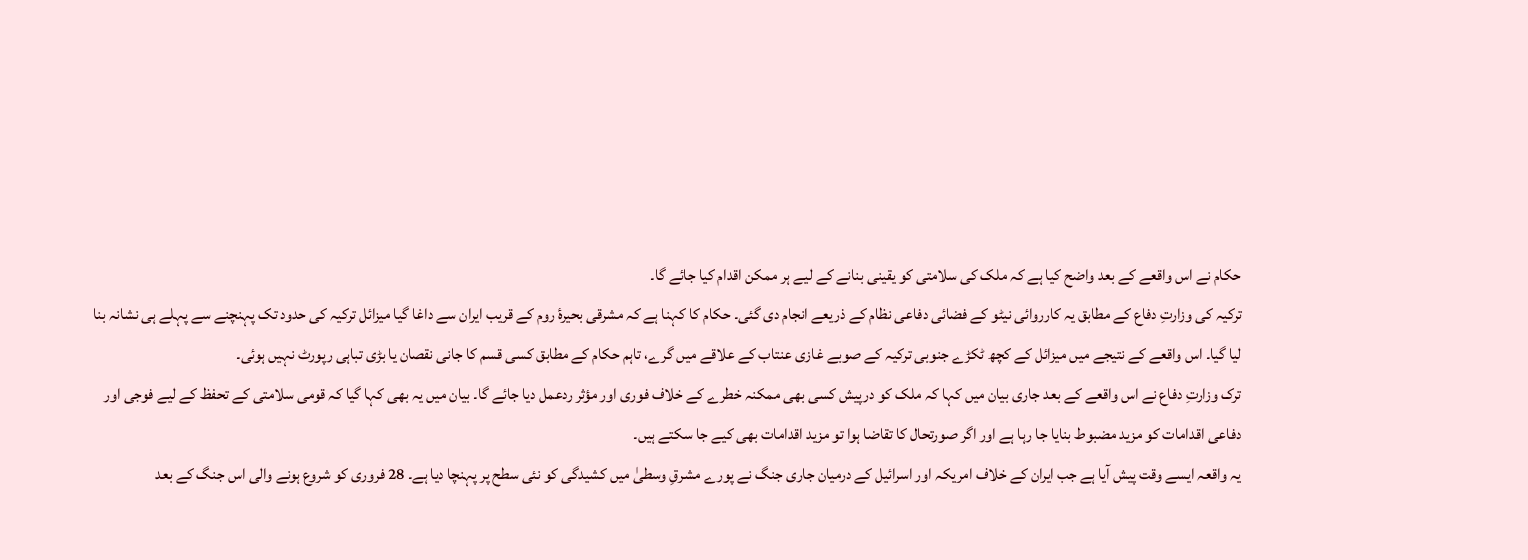حکام نے اس واقعے کے بعد واضح کیا ہے کہ ملک کی سلامتی کو یقینی بنانے کے لیے ہر ممکن اقدام کیا جائے گا۔
ترکیہ کی وزارتِ دفاع کے مطابق یہ کارروائی نیٹو کے فضائی دفاعی نظام کے ذریعے انجام دی گئی۔ حکام کا کہنا ہے کہ مشرقی بحیرۂ روم کے قریب ایران سے داغا گیا میزائل ترکیہ کی حدود تک پہنچنے سے پہلے ہی نشانہ بنا لیا گیا۔ اس واقعے کے نتیجے میں میزائل کے کچھ ٹکڑے جنوبی ترکیہ کے صوبے غازی عنتاب کے علاقے میں گرے، تاہم حکام کے مطابق کسی قسم کا جانی نقصان یا بڑی تباہی رپورٹ نہیں ہوئی۔
ترک وزارتِ دفاع نے اس واقعے کے بعد جاری بیان میں کہا کہ ملک کو درپیش کسی بھی ممکنہ خطرے کے خلاف فوری اور مؤثر ردعمل دیا جائے گا۔ بیان میں یہ بھی کہا گیا کہ قومی سلامتی کے تحفظ کے لیے فوجی اور دفاعی اقدامات کو مزید مضبوط بنایا جا رہا ہے اور اگر صورتحال کا تقاضا ہوا تو مزید اقدامات بھی کیے جا سکتے ہیں۔
یہ واقعہ ایسے وقت پیش آیا ہے جب ایران کے خلاف امریکہ اور اسرائیل کے درمیان جاری جنگ نے پورے مشرقِ وسطیٰ میں کشیدگی کو نئی سطح پر پہنچا دیا ہے۔ 28 فروری کو شروع ہونے والی اس جنگ کے بعد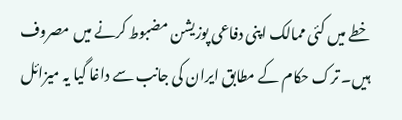خطے میں کئی ممالک اپنی دفاعی پوزیشن مضبوط کرنے میں مصروف ہیں۔ ترک حکام کے مطابق ایران کی جانب سے داغا گیا یہ میزائل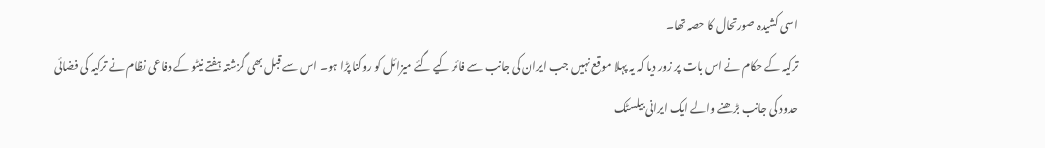اسی کشیدہ صورتحال کا حصہ تھا۔
ترکیہ کے حکام نے اس بات پر زور دیا کہ یہ پہلا موقع نہیں جب ایران کی جانب سے فائر کیے گئے میزائل کو روکنا پڑا ہو۔ اس سے قبل بھی گزشتہ ہفتے نیٹو کے دفاعی نظام نے ترکیہ کی فضائی حدود کی جانب بڑھنے والے ایک ایرانی بیلسٹک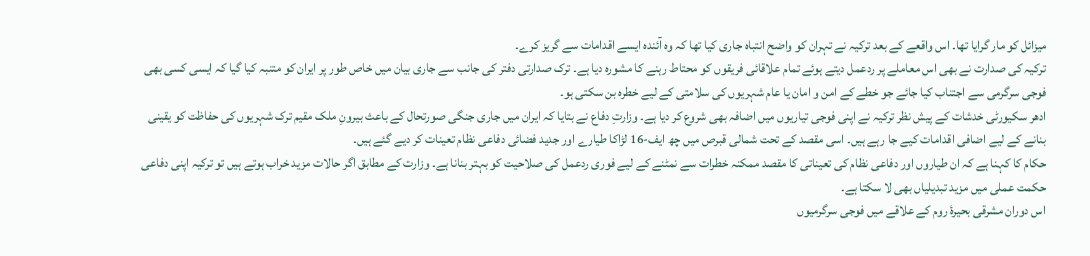میزائل کو مار گرایا تھا۔ اس واقعے کے بعد ترکیہ نے تہران کو واضح انتباہ جاری کیا تھا کہ وہ آئندہ ایسے اقدامات سے گریز کرے۔
ترکیہ کی صدارت نے بھی اس معاملے پر ردعمل دیتے ہوئے تمام علاقائی فریقوں کو محتاط رہنے کا مشورہ دیا ہے۔ ترک صدارتی دفتر کی جانب سے جاری بیان میں خاص طور پر ایران کو متنبہ کیا گیا کہ ایسی کسی بھی فوجی سرگرمی سے اجتناب کیا جائے جو خطے کے امن و امان یا عام شہریوں کی سلامتی کے لیے خطرہ بن سکتی ہو۔
ادھر سکیورٹی خدشات کے پیش نظر ترکیہ نے اپنی فوجی تیاریوں میں اضافہ بھی شروع کر دیا ہے۔ وزارتِ دفاع نے بتایا کہ ایران میں جاری جنگی صورتحال کے باعث بیرونِ ملک مقیم ترک شہریوں کی حفاظت کو یقینی بنانے کے لیے اضافی اقدامات کیے جا رہے ہیں۔ اسی مقصد کے تحت شمالی قبرص میں چھ ایف-16 لڑاکا طیارے اور جدید فضائی دفاعی نظام تعینات کر دیے گئے ہیں۔
حکام کا کہنا ہے کہ ان طیاروں اور دفاعی نظام کی تعیناتی کا مقصد ممکنہ خطرات سے نمٹنے کے لیے فوری ردعمل کی صلاحیت کو بہتر بنانا ہے۔ وزارت کے مطابق اگر حالات مزید خراب ہوتے ہیں تو ترکیہ اپنی دفاعی حکمت عملی میں مزید تبدیلیاں بھی لا سکتا ہے۔
اس دوران مشرقی بحیرۂ روم کے علاقے میں فوجی سرگرمیوں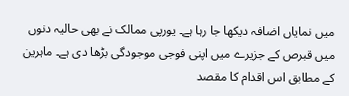میں نمایاں اضافہ دیکھا جا رہا ہے۔ یورپی ممالک نے بھی حالیہ دنوں میں قبرص کے جزیرے میں اپنی فوجی موجودگی بڑھا دی ہے۔ ماہرین کے مطابق اس اقدام کا مقصد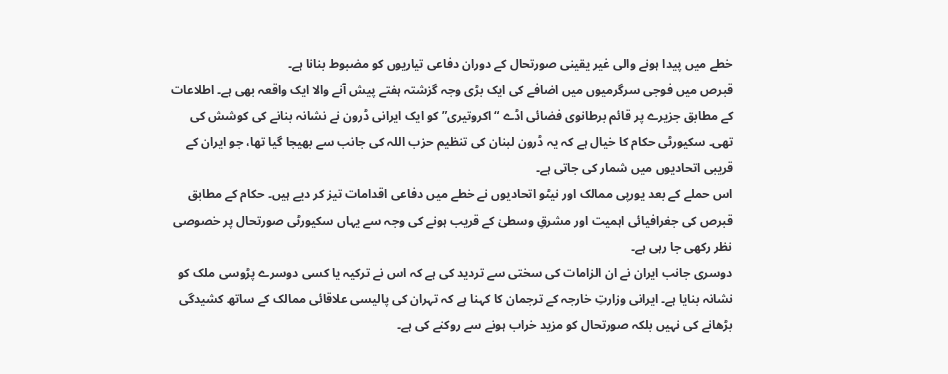خطے میں پیدا ہونے والی غیر یقینی صورتحال کے دوران دفاعی تیاریوں کو مضبوط بنانا ہے۔
قبرص میں فوجی سرگرمیوں میں اضافے کی ایک بڑی وجہ گزشتہ ہفتے پیش آنے والا ایک واقعہ بھی ہے۔ اطلاعات کے مطابق جزیرے پر قائم برطانوی فضائی اڈے “اکروتیری” کو ایک ایرانی ڈرون نے نشانہ بنانے کی کوشش کی تھی۔ سکیورٹی حکام کا خیال ہے کہ یہ ڈرون لبنان کی تنظیم حزب اللہ کی جانب سے بھیجا گیا تھا، جو ایران کے قریبی اتحادیوں میں شمار کی جاتی ہے۔
اس حملے کے بعد یورپی ممالک اور نیٹو اتحادیوں نے خطے میں دفاعی اقدامات تیز کر دیے ہیں۔ حکام کے مطابق قبرص کی جغرافیائی اہمیت اور مشرقِ وسطیٰ کے قریب ہونے کی وجہ سے یہاں سکیورٹی صورتحال پر خصوصی نظر رکھی جا رہی ہے۔
دوسری جانب ایران نے ان الزامات کی سختی سے تردید کی ہے کہ اس نے ترکیہ یا کسی دوسرے پڑوسی ملک کو نشانہ بنایا ہے۔ ایرانی وزارتِ خارجہ کے ترجمان کا کہنا ہے کہ تہران کی پالیسی علاقائی ممالک کے ساتھ کشیدگی بڑھانے کی نہیں بلکہ صورتحال کو مزید خراب ہونے سے روکنے کی ہے۔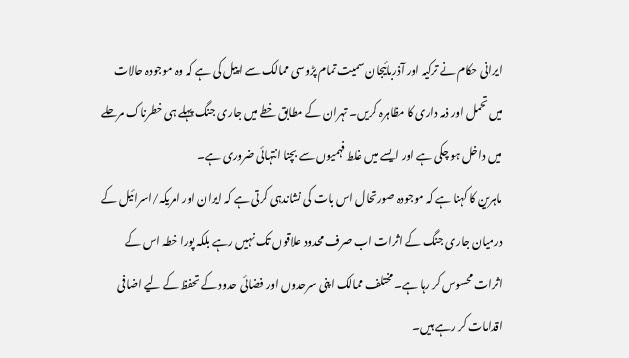ایرانی حکام نے ترکیہ اور آذربائیجان سمیت تمام پڑوسی ممالک سے اپیل کی ہے کہ وہ موجودہ حالات میں تحمل اور ذمہ داری کا مظاہرہ کریں۔ تہران کے مطابق خطے میں جاری جنگ پہلے ہی خطرناک مرحلے میں داخل ہو چکی ہے اور ایسے میں غلط فہمیوں سے بچنا انتہائی ضروری ہے۔
ماہرین کا کہنا ہے کہ موجودہ صورتحال اس بات کی نشاندہی کرتی ہے کہ ایران اور امریکہ/اسرائیل کے درمیان جاری جنگ کے اثرات اب صرف محدود علاقوں تک نہیں رہے بلکہ پورا خطہ اس کے اثرات محسوس کر رہا ہے۔ مختلف ممالک اپنی سرحدوں اور فضائی حدود کے تحفظ کے لیے اضافی اقدامات کر رہے ہیں۔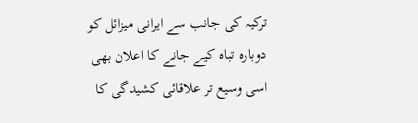ترکیہ کی جانب سے ایرانی میزائل کو دوبارہ تباہ کیے جانے کا اعلان بھی اسی وسیع تر علاقائی کشیدگی کا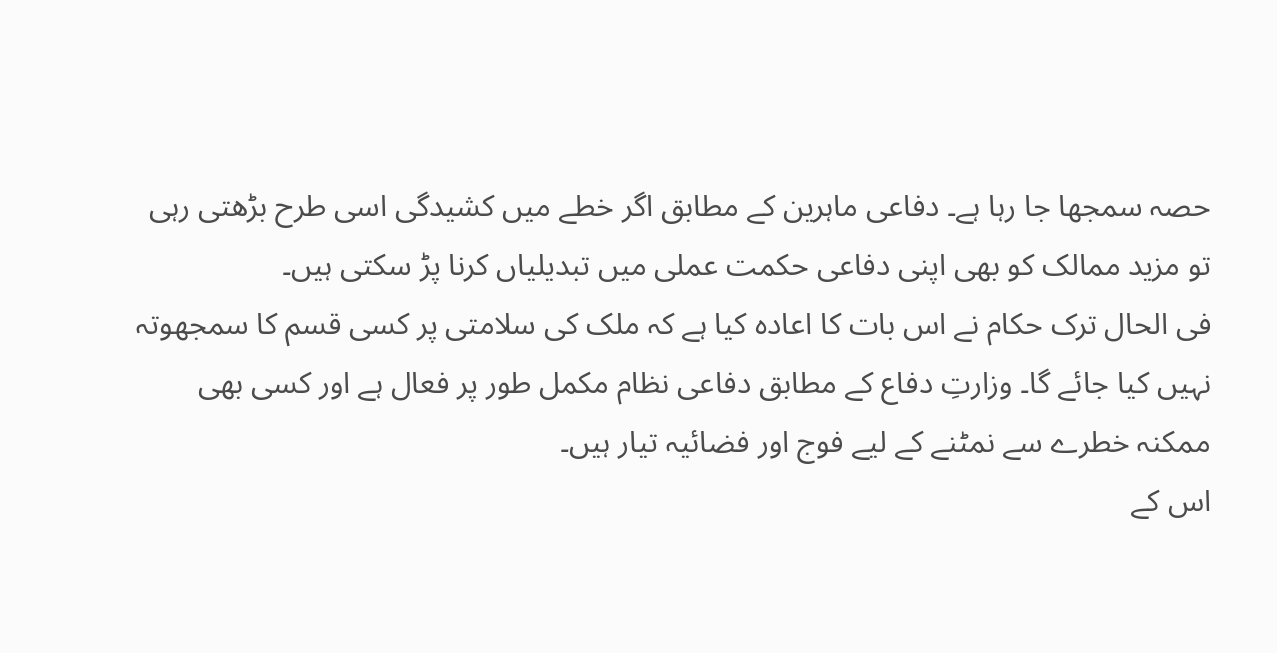حصہ سمجھا جا رہا ہے۔ دفاعی ماہرین کے مطابق اگر خطے میں کشیدگی اسی طرح بڑھتی رہی تو مزید ممالک کو بھی اپنی دفاعی حکمت عملی میں تبدیلیاں کرنا پڑ سکتی ہیں۔
فی الحال ترک حکام نے اس بات کا اعادہ کیا ہے کہ ملک کی سلامتی پر کسی قسم کا سمجھوتہ نہیں کیا جائے گا۔ وزارتِ دفاع کے مطابق دفاعی نظام مکمل طور پر فعال ہے اور کسی بھی ممکنہ خطرے سے نمٹنے کے لیے فوج اور فضائیہ تیار ہیں۔
اس کے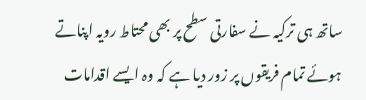ساتھ ہی ترکیہ نے سفارتی سطح پر بھی محتاط رویہ اپناتے ہوئے تمام فریقوں پر زور دیا ہے کہ وہ ایسے اقدامات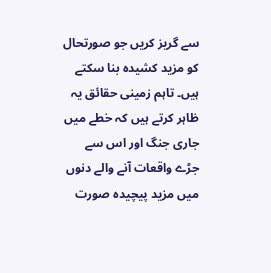سے گریز کریں جو صورتحال کو مزید کشیدہ بنا سکتے ہیں۔ تاہم زمینی حقائق یہ ظاہر کرتے ہیں کہ خطے میں جاری جنگ اور اس سے جڑے واقعات آنے والے دنوں میں مزید پیچیدہ صورت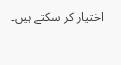اختیار کر سکتے ہیں۔